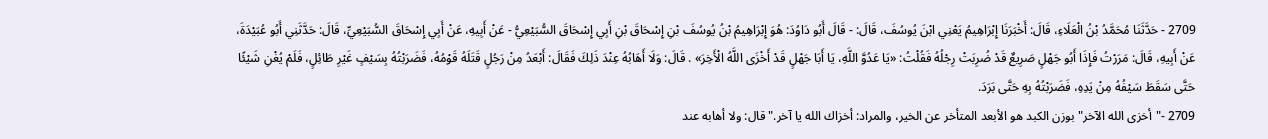2709 - حَدَّثَنَا مُحَمَّدُ بْنُ الْعَلَاءِ، قَالَ: أَخْبَرَنَا إِبْرَاهِيمُ يَعْنِي ابْنَ يُوسُفَ، قَالَ: - قَالَ أَبُو دَاوُدَ: هُوَ إِبْرَاهِيمُ بْنُ يُوسُفَ بْنِ إِسْحَاقَ بْنِ أَبِي إِسْحَاقَ السُّبَيْعِيُّ - عَنْ أَبِيهِ، عَنْ أَبِي إِسْحَاقَ السُّبَيْعِيِّ، قَالَ: حَدَّثَنِي أَبُو عُبَيْدَةَ، عَنْ أَبِيهِ، قَالَ: مَرَرْتُ فَإِذَا أَبُو جَهْلٍ صَرِيعٌ قَدْ ضُرِبَتْ رِجْلُهُ فَقُلْتُ: «يَا عَدُوَّ اللَّهِ، يَا أَبَا جَهْلٍ قَدْ أَخْزَى اللَّهُ الْأَخِرَ» . قَالَ: وَلَا أَهَابُهُ عِنْدَ ذَلِكَ فَقَالَ: أَبْعَدُ مِنْ رَجُلٍ قَتَلَهُ قَوْمُهُ، فَضَرَبْتُهُ بِسَيْفٍ غَيْرِ طَائِلٍ، فَلَمْ يُغْنِ شَيْئًا حَتَّى سَقَطَ سَيْفُهُ مِنْ يَدِهِ، فَضَرَبْتُهُ بِهِ حَتَّى بَرَدَ.
2709 -"أخزى الله الآخر"بوزن الكبد هو الأبعد المتأخر عن الخير، والمراد: أخزاك الله يا آخر."قال: ولا أهابه عند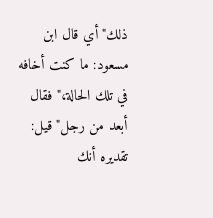ذلك"أي قال ابن مسعود: ما كنت أخافه في تلك الحالة،"فقال أبعد من رجل"قيل: تقديره أنك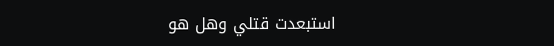استبعدت قتلي وهل هو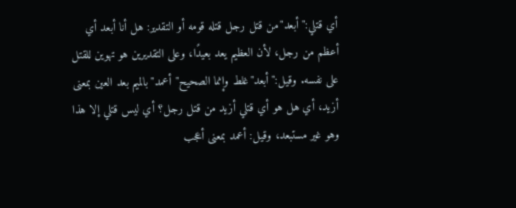أي قتلي:"أبعد"من قتل رجل قتله قومه أو التقدير: هل أنا أبعد أي أعظم من رجل، لأن العظيم يعد بعيدًا، وعلى التقديرين هو تهوين للقتل على نفسه. وقيل:"أبعد"غلط وإنما الصحيح"أعمد"بالميم بعد العين بمعنى أزيد، أي هل هو أي قتلي أزيد من قتل رجل؟ أي ليس قتلي إلا هذا وهو غير مستبعد، وقيل: أعمد بمعنى أعجب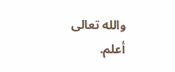والله تعالى أعلم.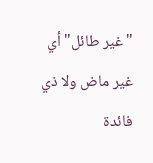"غير طائل"أي غير ماض ولا ذي فائدة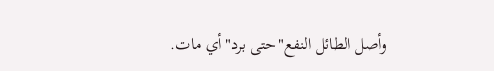وأصل الطائل النفع"حتى برد"أي مات.